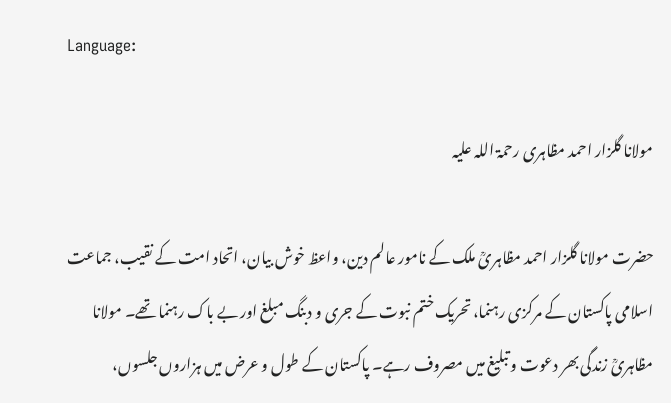Language:

مولانا گلزار احمد مظاہری رحمۃ اللہ علیہ

حضرت مولانا گلزار احمد مظاہریؒ ملک کے نامور عالم دین، واعظ خوش بیان، اتحاد امت کے نقیب، جماعت اسلامی پاکستان کے مرکزی رہنما، تحریک ختم نبوت کے جری و دبنگ مبلغ اور بے باک رہنما تھے۔ مولانا مظاہریؒ زندگی بھر دعوت و تبلیغ میں مصروف رہے۔ پاکستان کے طول و عرض میں ہزاروں جلسوں،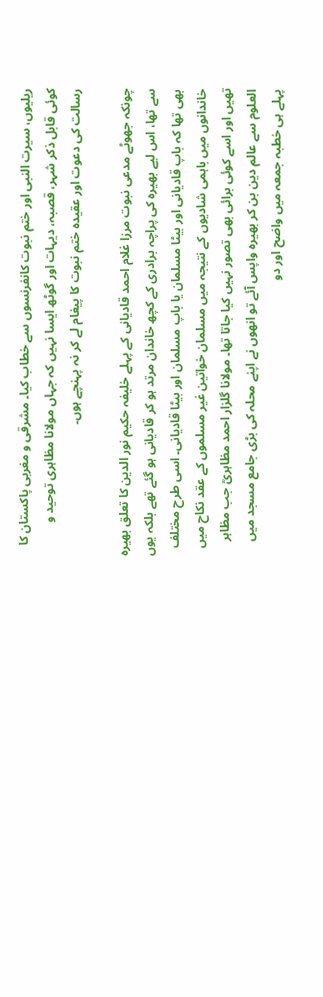ریلیوں، سیرت النبی اور ختم نبوت کانفرنسوں سے خطاب کیا۔ مشرقی و مغربی پاکستان کا کوئی قابل ذکر شہر، قصبہ، دیہات اور گوٹھ ایسا نہیں کہ جہاں مولانا مظاہری توحید و رسالت کی دعوت اور عقیدہ ختم نبوت کا پیغام لے کر نہ پہنچے ہوں۔

چونکہ جھوٹے مدعی نبوت مرزا غلام احمد قادیانی کے پہلے خلیفہ حکیم نور الدین کا تعلق بھیرہ سے تھا، اس لیے بھیرہ کی پراچہ برادری کے کچھ خاندان مرتد ہو کر قادیانی ہو گئے تھے بلکہ یوں بھی تھا کہ باپ قادیانی اور بیٹا مسلمان یا باپ مسلمان اور بیٹا قادیانی۔ اسی طرح مختلف خاندانوں میں باہمی شادیوں کے نتیجہ میں مسلمان خواتین غیر مسلموں کے عقد نکاح میں تھیں اور اسے کوئی برائی بھی تصور نہیں کیا جاتا تھا۔ مولانا گلزار احمد مظاہریؒ جب مظاہر العلوم سے عالم دین بن کر بھیرہ واپس آئے تو انھوں نے اپنے محلہ کی بڑی جامع مسجد میں پہلے ہی خطبہ جمعہ میں واضح اور دو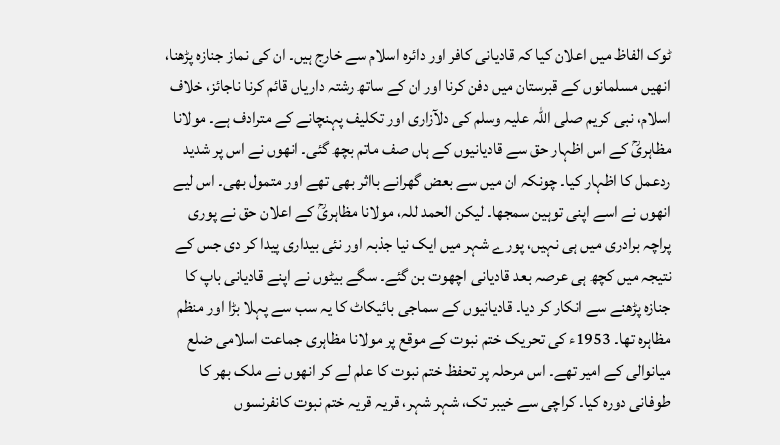ٹوک الفاظ میں اعلان کیا کہ قادیانی کافر اور دائرہ اسلام سے خارج ہیں۔ ان کی نماز جنازہ پڑھنا، انھیں مسلمانوں کے قبرستان میں دفن کرنا اور ان کے ساتھ رشتہ داریاں قائم کرنا ناجائز، خلاف اسلام، نبی کریم صلی اللہ علیہ وسلم کی دلآزاری اور تکلیف پہنچانے کے مترادف ہے۔ مولانا مظاہریؒ کے اس اظہار حق سے قادیانیوں کے ہاں صف ماتم بچھ گئی۔ انھوں نے اس پر شدید ردعمل کا اظہار کیا۔ چونکہ ان میں سے بعض گھرانے بااثر بھی تھے اور متمول بھی۔ اس لیے انھوں نے اسے اپنی توہین سمجھا۔ لیکن الحمد للہ، مولانا مظاہریؒ کے اعلان حق نے پوری پراچہ برادری میں ہی نہیں، پورے شہر میں ایک نیا جذبہ اور نئی بیداری پیدا کر دی جس کے نتیجہ میں کچھ ہی عرصہ بعد قادیانی اچھوت بن گئے۔ سگے بیٹوں نے اپنے قادیانی باپ کا جنازہ پڑھنے سے انکار کر دیا۔ قادیانیوں کے سماجی بائیکاٹ کا یہ سب سے پہلا بڑا اور منظم مظاہرہ تھا۔ 1953ء کی تحریک ختم نبوت کے موقع پر مولانا مظاہری جماعت اسلامی ضلع میانوالی کے امیر تھے۔ اس مرحلہ پر تحفظ ختم نبوت کا علم لے کر انھوں نے ملک بھر کا طوفانی دورہ کیا۔ کراچی سے خیبر تک، شہر شہر، قریہ قریہ ختم نبوت کانفرنسوں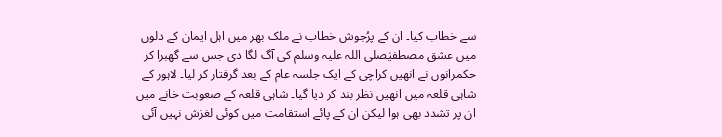سے خطاب کیا۔ ان کے پرُجوش خطاب نے ملک بھر میں اہل ایمان کے دلوں میں عشق مصطفیٰصلی اللہ علیہ وسلم کی آگ لگا دی جس سے گھبرا کر حکمرانوں نے انھیں کراچی کے ایک جلسہ عام کے بعد گرفتار کر لیا۔ لاہور کے شاہی قلعہ میں انھیں نظر بند کر دیا گیا۔ شاہی قلعہ کے صعوبت خانے میں ان پر تشدد بھی ہوا لیکن ان کے پائے استقامت میں کوئی لغزش نہیں آئی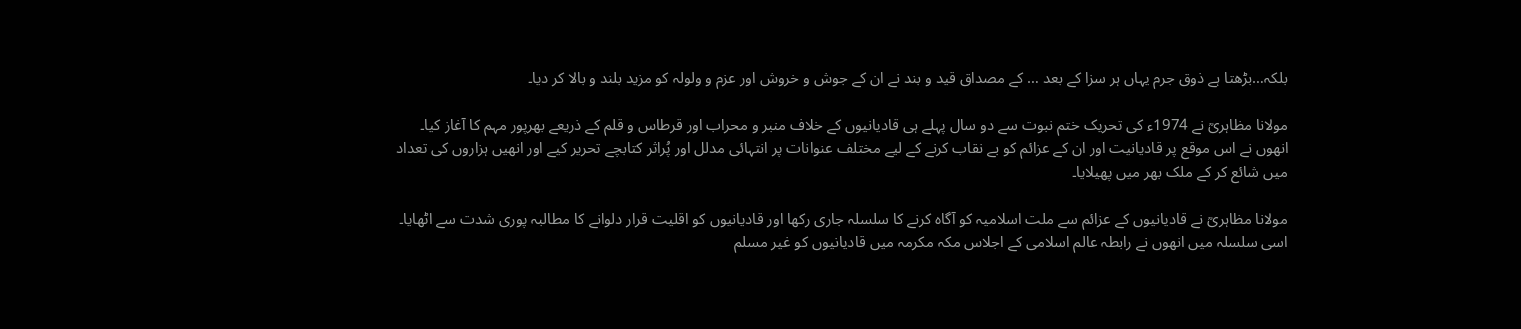بلکہ…بڑھتا ہے ذوق جرم یہاں ہر سزا کے بعد … کے مصداق قید و بند نے ان کے جوش و خروش اور عزم و ولولہ کو مزید بلند و بالا کر دیا۔

مولانا مظاہریؒ نے 1974ء کی تحریک ختم نبوت سے دو سال پہلے ہی قادیانیوں کے خلاف منبر و محراب اور قرطاس و قلم کے ذریعے بھرپور مہم کا آغاز کیا۔ انھوں نے اس موقع پر قادیانیت اور ان کے عزائم کو بے نقاب کرنے کے لیے مختلف عنوانات پر انتہائی مدلل اور پُراثر کتابچے تحریر کیے اور انھیں ہزاروں کی تعداد میں شائع کر کے ملک بھر میں پھیلایا۔

مولانا مظاہریؒ نے قادیانیوں کے عزائم سے ملت اسلامیہ کو آگاہ کرنے کا سلسلہ جاری رکھا اور قادیانیوں کو اقلیت قرار دلوانے کا مطالبہ پوری شدت سے اٹھایا۔ اسی سلسلہ میں انھوں نے رابطہ عالم اسلامی کے اجلاس مکہ مکرمہ میں قادیانیوں کو غیر مسلم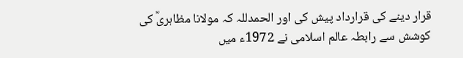قرار دینے کی قرارداد پیش کی اور الحمدللہ کہ مولانا مظاہریؒ کی کوشش سے رابطہ عالم اسلامی نے 1972ء میں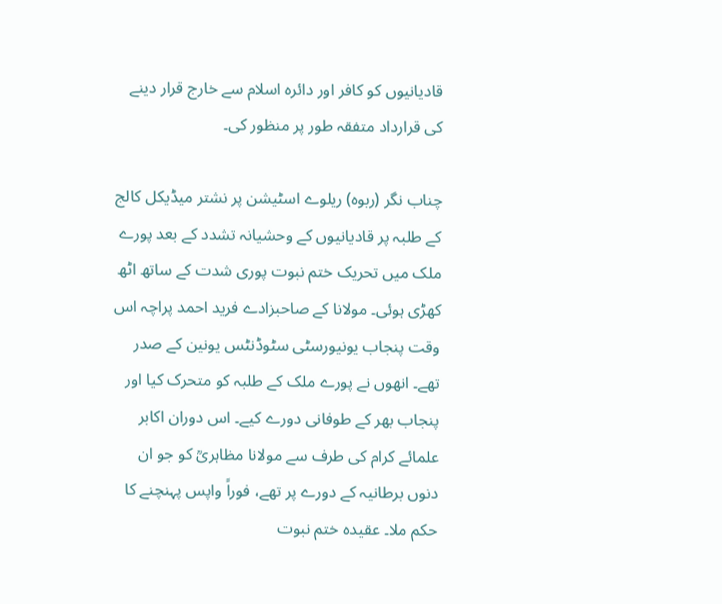قادیانیوں کو کافر اور دائرہ اسلام سے خارج قرار دینے کی قرارداد متفقہ طور پر منظور کی۔

چناب نگر (ربوہ) ریلوے اسٹیشن پر نشتر میڈیکل کالج کے طلبہ پر قادیانیوں کے وحشیانہ تشدد کے بعد پورے ملک میں تحریک ختم نبوت پوری شدت کے ساتھ اٹھ کھڑی ہوئی۔ مولانا کے صاحبزادے فرید احمد پراچہ اس وقت پنجاب یونیورسٹی سٹوڈنٹس یونین کے صدر تھے۔ انھوں نے پورے ملک کے طلبہ کو متحرک کیا اور پنجاب بھر کے طوفانی دورے کیے۔ اس دوران اکابر علمائے کرام کی طرف سے مولانا مظاہریؒ کو جو ان دنوں برطانیہ کے دورے پر تھے، فوراً واپس پہنچنے کا حکم ملا۔ عقیدہ ختم نبوت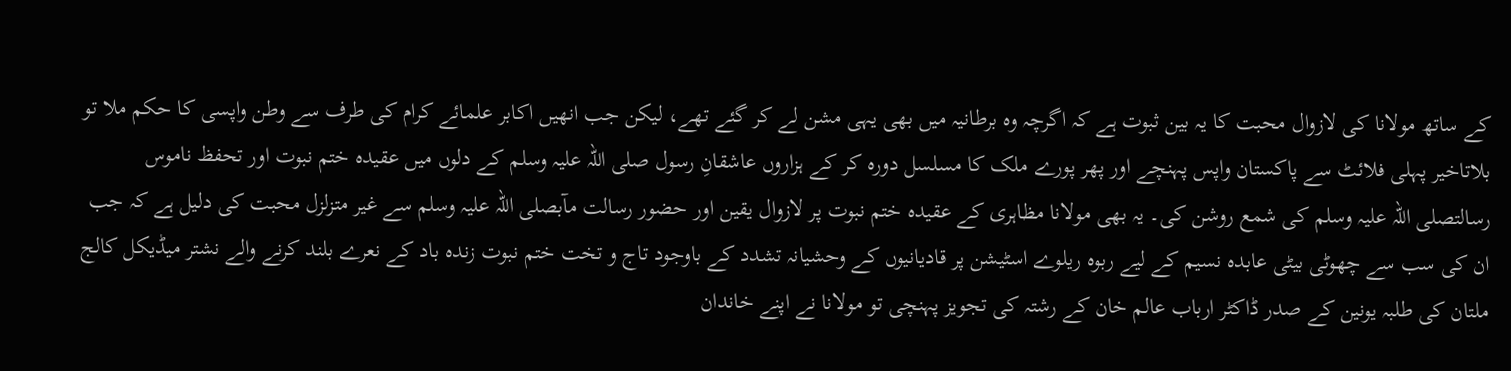کے ساتھ مولانا کی لازوال محبت کا یہ بین ثبوت ہے کہ اگرچہ وہ برطانیہ میں بھی یہی مشن لے کر گئے تھے، لیکن جب انھیں اکابر علمائے کرام کی طرف سے وطن واپسی کا حکم ملا تو بلاتاخیر پہلی فلائٹ سے پاکستان واپس پہنچے اور پھر پورے ملک کا مسلسل دورہ کر کے ہزاروں عاشقانِ رسول صلی اللہ علیہ وسلم کے دلوں میں عقیدہ ختم نبوت اور تحفظ ناموس  رسالتصلی اللہ علیہ وسلم کی شمع روشن کی۔ یہ بھی مولانا مظاہری کے عقیدہ ختم نبوت پر لازوال یقین اور حضور رسالت مآبصلی اللہ علیہ وسلم سے غیر متزلزل محبت کی دلیل ہے کہ جب ان کی سب سے چھوٹی بیٹی عابدہ نسیم کے لیے ربوہ ریلوے اسٹیشن پر قادیانیوں کے وحشیانہ تشدد کے باوجود تاج و تخت ختم نبوت زندہ باد کے نعرے بلند کرنے والے نشتر میڈیکل کالج ملتان کی طلبہ یونین کے صدر ڈاکٹر ارباب عالم خان کے رشتہ کی تجویز پہنچی تو مولانا نے اپنے خاندان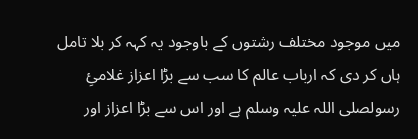میں موجود مختلف رشتوں کے باوجود یہ کہہ کر بلا تامل ہاں کر دی کہ ارباب عالم کا سب سے بڑا اعزاز غلامیِٔ رسولصلی اللہ علیہ وسلم ہے اور اس سے بڑا اعزاز اور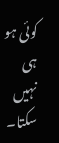کوئی ہو ہی نہیں سکتا۔